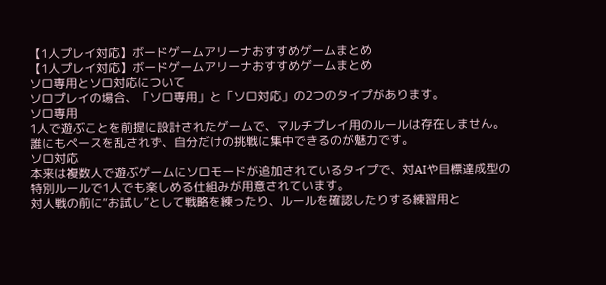【1人プレイ対応】ボードゲームアリーナおすすめゲームまとめ
【1人プレイ対応】ボードゲームアリーナおすすめゲームまとめ
ソロ専用とソロ対応について
ソロプレイの場合、「ソロ専用」と「ソロ対応」の2つのタイプがあります。
ソロ専用
1人で遊ぶことを前提に設計されたゲームで、マルチプレイ用のルールは存在しません。誰にもペースを乱されず、自分だけの挑戦に集中できるのが魅力です。
ソロ対応
本来は複数人で遊ぶゲームにソロモードが追加されているタイプで、対AIや目標達成型の特別ルールで1人でも楽しめる仕組みが用意されています。
対人戦の前に“お試し”として戦略を練ったり、ルールを確認したりする練習用と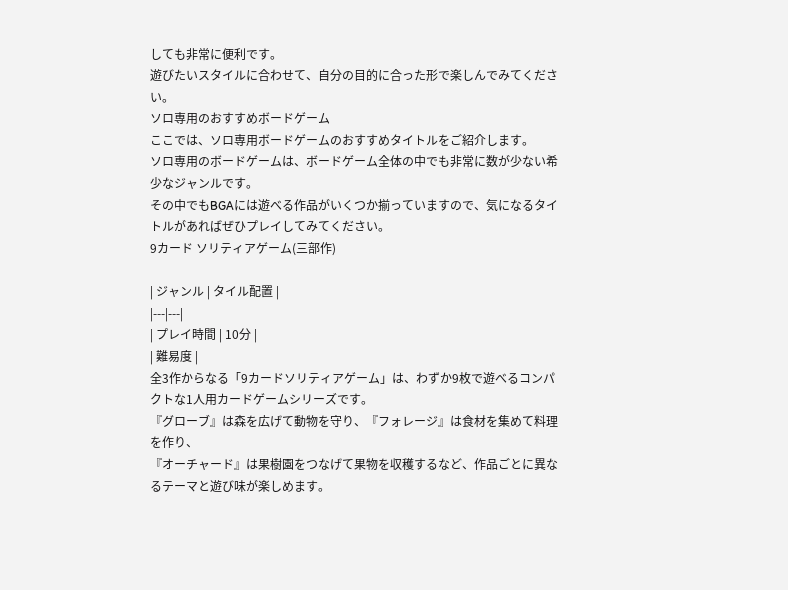しても非常に便利です。
遊びたいスタイルに合わせて、自分の目的に合った形で楽しんでみてください。
ソロ専用のおすすめボードゲーム
ここでは、ソロ専用ボードゲームのおすすめタイトルをご紹介します。
ソロ専用のボードゲームは、ボードゲーム全体の中でも非常に数が少ない希少なジャンルです。
その中でもBGAには遊べる作品がいくつか揃っていますので、気になるタイトルがあればぜひプレイしてみてください。
9カード ソリティアゲーム(三部作)

| ジャンル | タイル配置 |
|---|---|
| プレイ時間 | 10分 |
| 難易度 |
全3作からなる「9カードソリティアゲーム」は、わずか9枚で遊べるコンパクトな1人用カードゲームシリーズです。
『グローブ』は森を広げて動物を守り、『フォレージ』は食材を集めて料理を作り、
『オーチャード』は果樹園をつなげて果物を収穫するなど、作品ごとに異なるテーマと遊び味が楽しめます。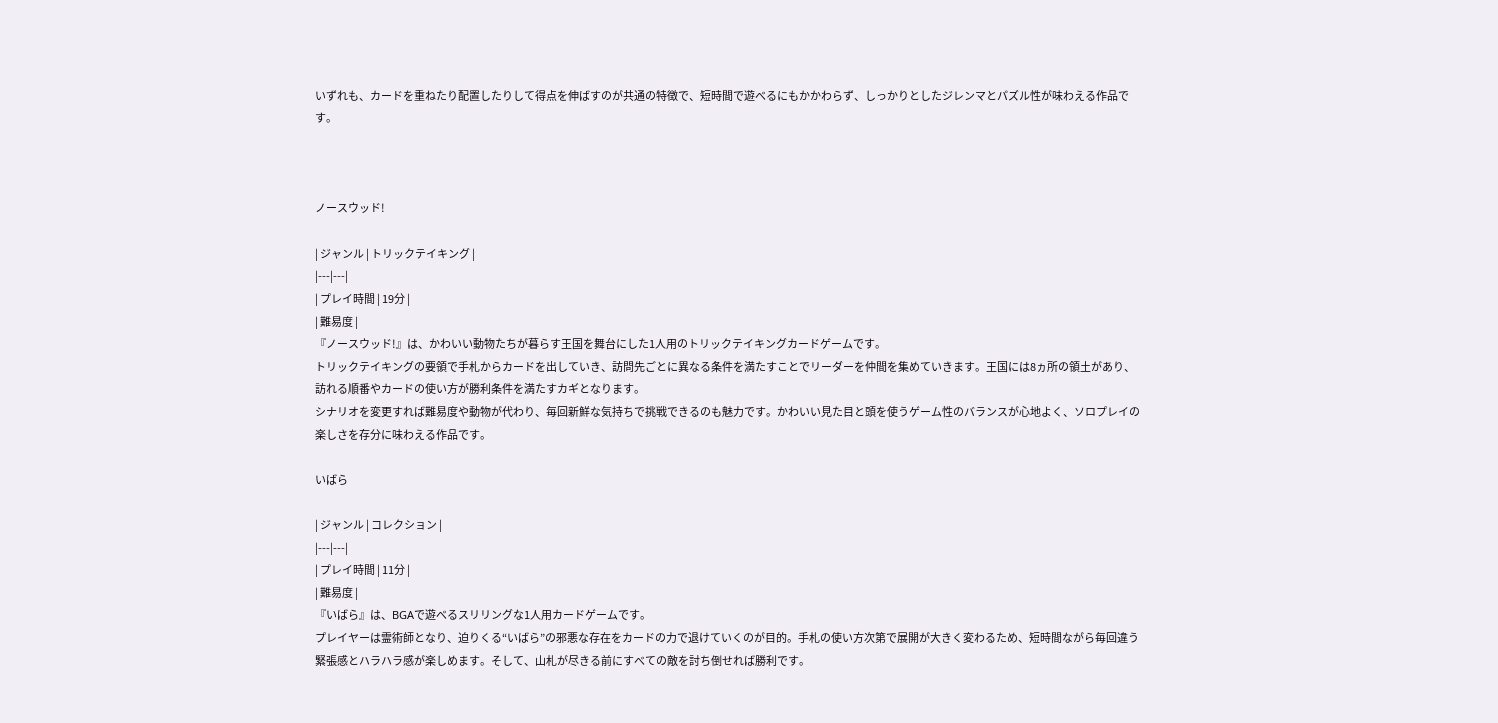いずれも、カードを重ねたり配置したりして得点を伸ばすのが共通の特徴で、短時間で遊べるにもかかわらず、しっかりとしたジレンマとパズル性が味わえる作品です。



ノースウッド!

| ジャンル | トリックテイキング |
|---|---|
| プレイ時間 | 19分 |
| 難易度 |
『ノースウッド!』は、かわいい動物たちが暮らす王国を舞台にした1人用のトリックテイキングカードゲームです。
トリックテイキングの要領で手札からカードを出していき、訪問先ごとに異なる条件を満たすことでリーダーを仲間を集めていきます。王国には8ヵ所の領土があり、訪れる順番やカードの使い方が勝利条件を満たすカギとなります。
シナリオを変更すれば難易度や動物が代わり、毎回新鮮な気持ちで挑戦できるのも魅力です。かわいい見た目と頭を使うゲーム性のバランスが心地よく、ソロプレイの楽しさを存分に味わえる作品です。

いばら

| ジャンル | コレクション |
|---|---|
| プレイ時間 | 11分 |
| 難易度 |
『いばら』は、BGAで遊べるスリリングな1人用カードゲームです。
プレイヤーは霊術師となり、迫りくる“いばら”の邪悪な存在をカードの力で退けていくのが目的。手札の使い方次第で展開が大きく変わるため、短時間ながら毎回違う緊張感とハラハラ感が楽しめます。そして、山札が尽きる前にすべての敵を討ち倒せれば勝利です。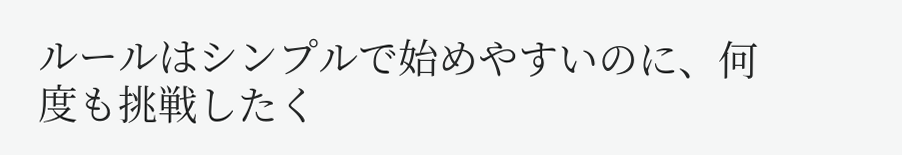ルールはシンプルで始めやすいのに、何度も挑戦したく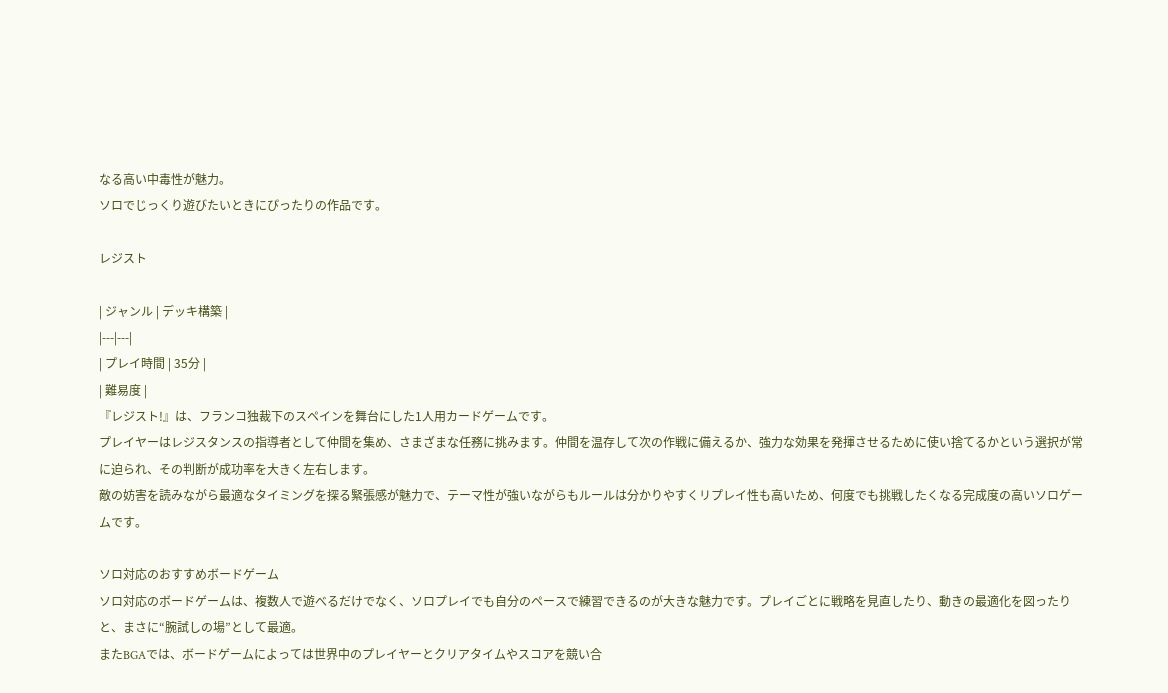なる高い中毒性が魅力。
ソロでじっくり遊びたいときにぴったりの作品です。

レジスト

| ジャンル | デッキ構築 |
|---|---|
| プレイ時間 | 35分 |
| 難易度 |
『レジスト!』は、フランコ独裁下のスペインを舞台にした1人用カードゲームです。
プレイヤーはレジスタンスの指導者として仲間を集め、さまざまな任務に挑みます。仲間を温存して次の作戦に備えるか、強力な効果を発揮させるために使い捨てるかという選択が常に迫られ、その判断が成功率を大きく左右します。
敵の妨害を読みながら最適なタイミングを探る緊張感が魅力で、テーマ性が強いながらもルールは分かりやすくリプレイ性も高いため、何度でも挑戦したくなる完成度の高いソロゲームです。

ソロ対応のおすすめボードゲーム
ソロ対応のボードゲームは、複数人で遊べるだけでなく、ソロプレイでも自分のペースで練習できるのが大きな魅力です。プレイごとに戦略を見直したり、動きの最適化を図ったりと、まさに“腕試しの場”として最適。
またBGAでは、ボードゲームによっては世界中のプレイヤーとクリアタイムやスコアを競い合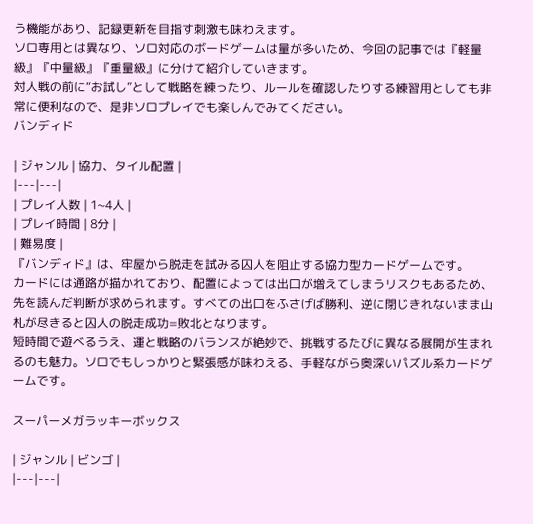う機能があり、記録更新を目指す刺激も味わえます。
ソロ専用とは異なり、ソロ対応のボードゲームは量が多いため、今回の記事では『軽量級』『中量級』『重量級』に分けて紹介していきます。
対人戦の前に“お試し”として戦略を練ったり、ルールを確認したりする練習用としても非常に便利なので、是非ソロプレイでも楽しんでみてください。
バンディド

| ジャンル | 協力、タイル配置 |
|---|---|
| プレイ人数 | 1~4人 |
| プレイ時間 | 8分 |
| 難易度 |
『バンディド』は、牢屋から脱走を試みる囚人を阻止する協力型カードゲームです。
カードには通路が描かれており、配置によっては出口が増えてしまうリスクもあるため、先を読んだ判断が求められます。すべての出口をふさげば勝利、逆に閉じきれないまま山札が尽きると囚人の脱走成功=敗北となります。
短時間で遊べるうえ、運と戦略のバランスが絶妙で、挑戦するたびに異なる展開が生まれるのも魅力。ソロでもしっかりと緊張感が味わえる、手軽ながら奥深いパズル系カードゲームです。

スーパーメガラッキーボックス

| ジャンル | ビンゴ |
|---|---|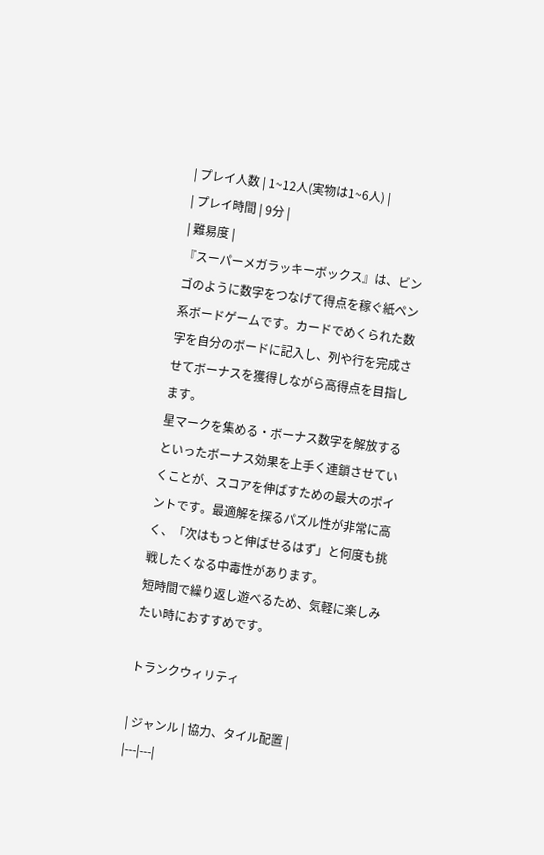| プレイ人数 | 1~12人(実物は1~6人) |
| プレイ時間 | 9分 |
| 難易度 |
『スーパーメガラッキーボックス』は、ビンゴのように数字をつなげて得点を稼ぐ紙ペン系ボードゲームです。カードでめくられた数字を自分のボードに記入し、列や行を完成させてボーナスを獲得しながら高得点を目指します。
星マークを集める・ボーナス数字を解放するといったボーナス効果を上手く連鎖させていくことが、スコアを伸ばすための最大のポイントです。最適解を探るパズル性が非常に高く、「次はもっと伸ばせるはず」と何度も挑戦したくなる中毒性があります。
短時間で繰り返し遊べるため、気軽に楽しみたい時におすすめです。

トランクウィリティ

| ジャンル | 協力、タイル配置 |
|---|---|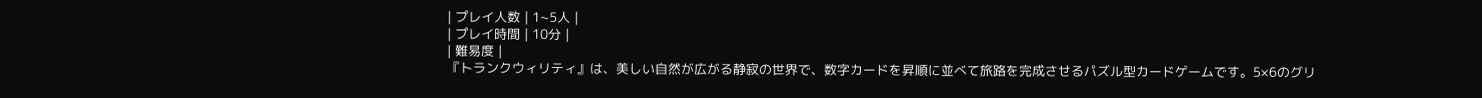| プレイ人数 | 1~5人 |
| プレイ時間 | 10分 |
| 難易度 |
『トランクウィリティ』は、美しい自然が広がる静寂の世界で、数字カードを昇順に並べて旅路を完成させるパズル型カードゲームです。5×6のグリ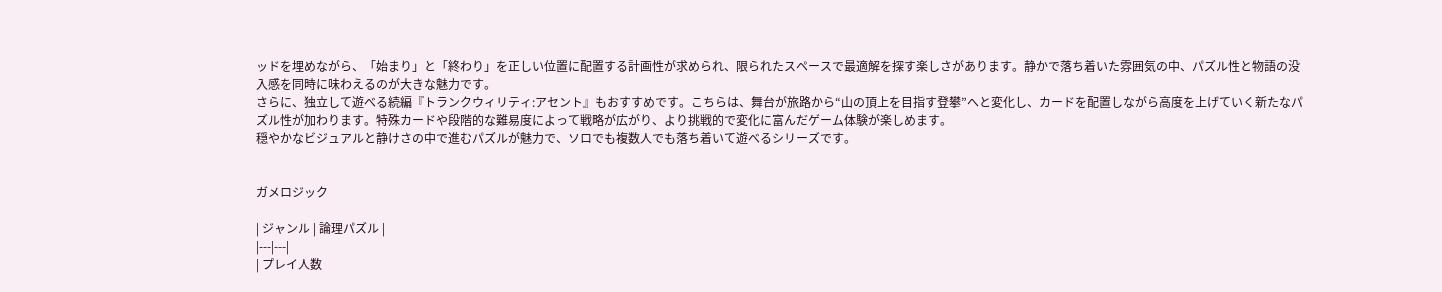ッドを埋めながら、「始まり」と「終わり」を正しい位置に配置する計画性が求められ、限られたスペースで最適解を探す楽しさがあります。静かで落ち着いた雰囲気の中、パズル性と物語の没入感を同時に味わえるのが大きな魅力です。
さらに、独立して遊べる続編『トランクウィリティ:アセント』もおすすめです。こちらは、舞台が旅路から“山の頂上を目指す登攀”へと変化し、カードを配置しながら高度を上げていく新たなパズル性が加わります。特殊カードや段階的な難易度によって戦略が広がり、より挑戦的で変化に富んだゲーム体験が楽しめます。
穏やかなビジュアルと静けさの中で進むパズルが魅力で、ソロでも複数人でも落ち着いて遊べるシリーズです。


ガメロジック

| ジャンル | 論理パズル |
|---|---|
| プレイ人数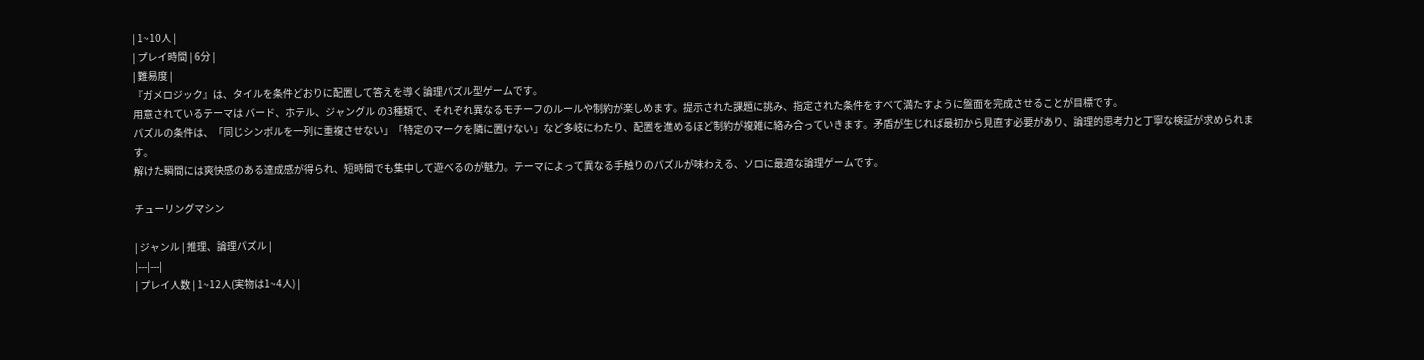| 1~10人 |
| プレイ時間 | 6分 |
| 難易度 |
『ガメロジック』は、タイルを条件どおりに配置して答えを導く論理パズル型ゲームです。
用意されているテーマは バード、ホテル、ジャングル の3種類で、それぞれ異なるモチーフのルールや制約が楽しめます。提示された課題に挑み、指定された条件をすべて満たすように盤面を完成させることが目標です。
パズルの条件は、「同じシンボルを一列に重複させない」「特定のマークを隣に置けない」など多岐にわたり、配置を進めるほど制約が複雑に絡み合っていきます。矛盾が生じれば最初から見直す必要があり、論理的思考力と丁寧な検証が求められます。
解けた瞬間には爽快感のある達成感が得られ、短時間でも集中して遊べるのが魅力。テーマによって異なる手触りのパズルが味わえる、ソロに最適な論理ゲームです。

チューリングマシン

| ジャンル | 推理、論理パズル |
|---|---|
| プレイ人数 | 1~12人(実物は1~4人) |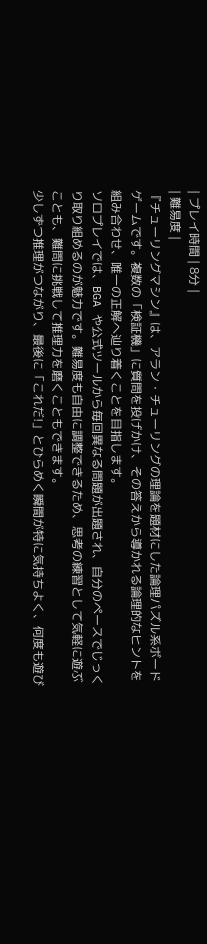| プレイ時間 | 8分 |
| 難易度 |
『チューリングマシン』は、アラン・チューリングの理論を題材にした論理パズル系ボードゲームです。複数の「検証機」に質問を投げかけ、その答えから導かれる論理的なヒントを組み合わせ、唯一の正解へ辿り着くことを目指します。
ソロプレイでは、BGA や公式ツールから毎回異なる問題が出題され、自分のペースでじっくり取り組めるのが魅力です。難易度も自由に調整できるため、思考の練習として気軽に遊ぶことも、難問に挑戦して推理力を磨くこともできます。
少しずつ推理がつながり、最後に「これだ!」とひらめく瞬間が特に気持ちよく、何度も遊び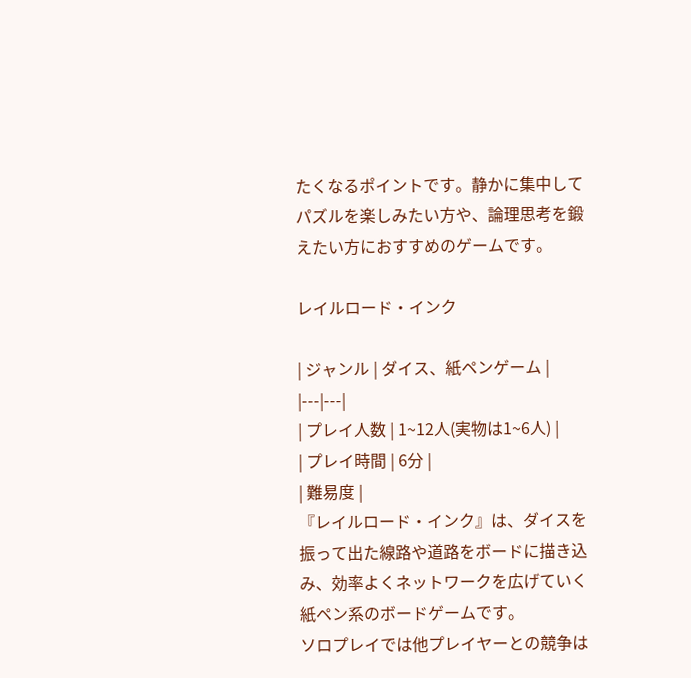たくなるポイントです。静かに集中してパズルを楽しみたい方や、論理思考を鍛えたい方におすすめのゲームです。

レイルロード・インク

| ジャンル | ダイス、紙ペンゲーム |
|---|---|
| プレイ人数 | 1~12人(実物は1~6人) |
| プレイ時間 | 6分 |
| 難易度 |
『レイルロード・インク』は、ダイスを振って出た線路や道路をボードに描き込み、効率よくネットワークを広げていく紙ペン系のボードゲームです。
ソロプレイでは他プレイヤーとの競争は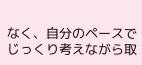なく、自分のペースでじっくり考えながら取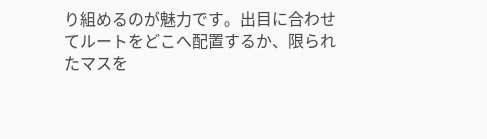り組めるのが魅力です。出目に合わせてルートをどこへ配置するか、限られたマスを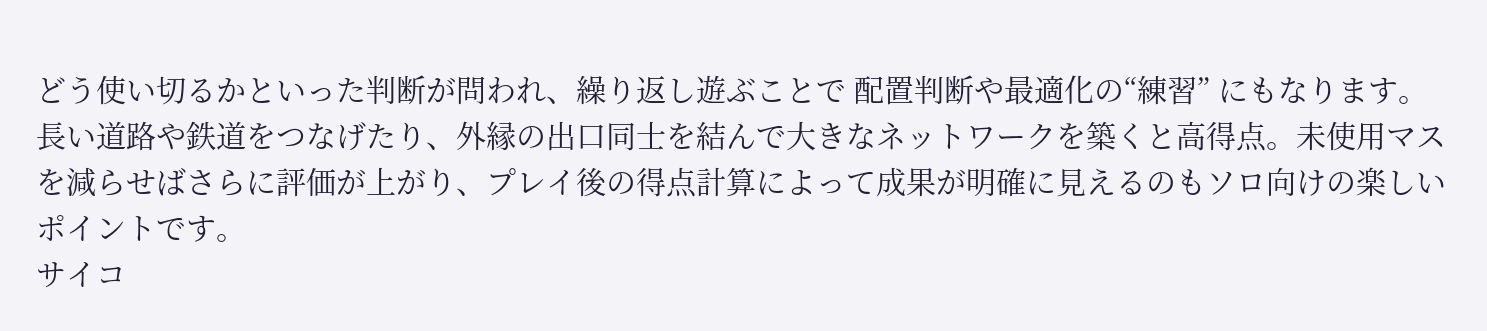どう使い切るかといった判断が問われ、繰り返し遊ぶことで 配置判断や最適化の“練習” にもなります。
長い道路や鉄道をつなげたり、外縁の出口同士を結んで大きなネットワークを築くと高得点。未使用マスを減らせばさらに評価が上がり、プレイ後の得点計算によって成果が明確に見えるのもソロ向けの楽しいポイントです。
サイコ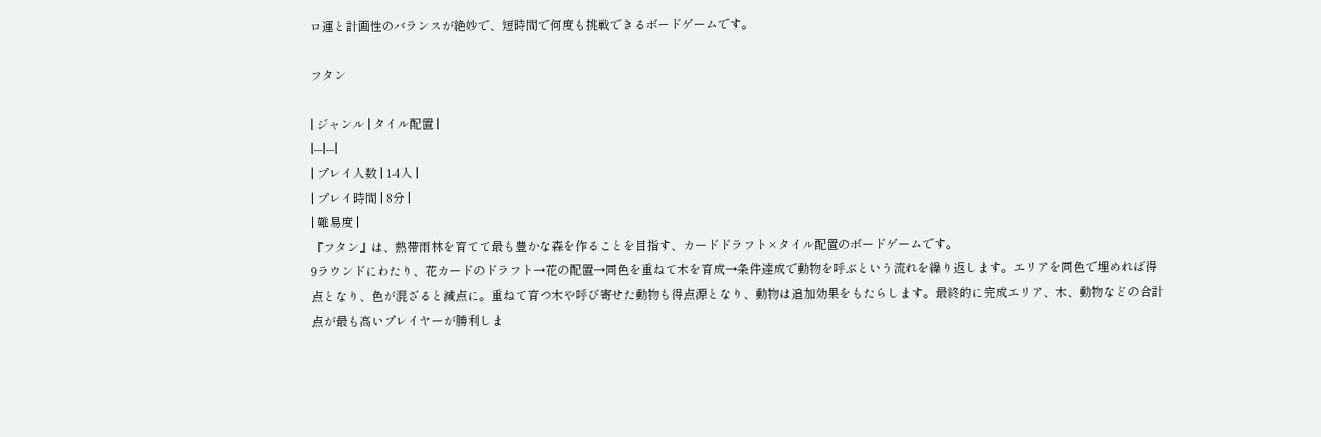ロ運と計画性のバランスが絶妙で、短時間で何度も挑戦できるボードゲームです。

フタン

| ジャンル | タイル配置 |
|---|---|
| プレイ人数 | 1-4人 |
| プレイ時間 | 8分 |
| 難易度 |
『フタン』は、熱帯雨林を育てて最も豊かな森を作ることを目指す、カードドラフト×タイル配置のボードゲームです。
9ラウンドにわたり、花カードのドラフト→花の配置→同色を重ねて木を育成→条件達成で動物を呼ぶという流れを繰り返します。エリアを同色で埋めれば得点となり、色が混ざると減点に。重ねて育つ木や呼び寄せた動物も得点源となり、動物は追加効果をもたらします。最終的に完成エリア、木、動物などの合計点が最も高いプレイヤーが勝利しま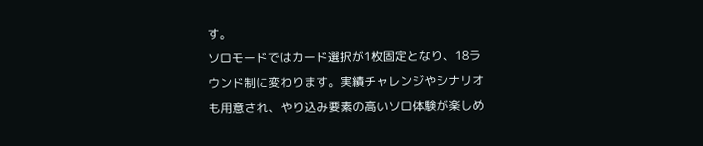す。
ソロモードではカード選択が1枚固定となり、18ラウンド制に変わります。実績チャレンジやシナリオも用意され、やり込み要素の高いソロ体験が楽しめ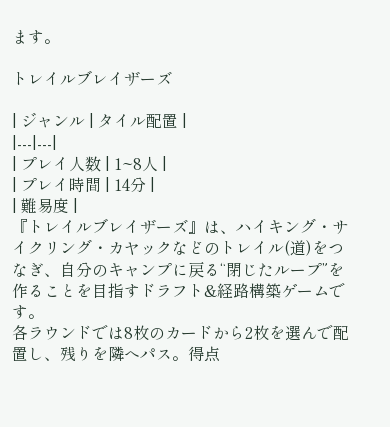ます。

トレイルブレイザーズ

| ジャンル | タイル配置 |
|---|---|
| プレイ人数 | 1~8人 |
| プレイ時間 | 14分 |
| 難易度 |
『トレイルブレイザーズ』は、ハイキング・サイクリング・カヤックなどのトレイル(道)をつなぎ、自分のキャンプに戻る“閉じたループ”を作ることを目指すドラフト&経路構築ゲームです。
各ラウンドでは8枚のカードから2枚を選んで配置し、残りを隣へパス。得点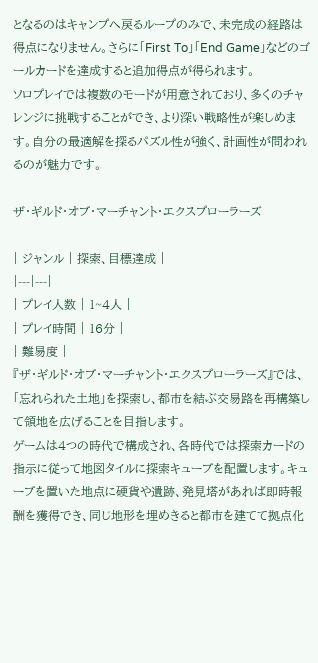となるのはキャンプへ戻るループのみで、未完成の経路は得点になりません。さらに「First To」「End Game」などのゴールカードを達成すると追加得点が得られます。
ソロプレイでは複数のモードが用意されており、多くのチャレンジに挑戦することができ、より深い戦略性が楽しめます。自分の最適解を探るパズル性が強く、計画性が問われるのが魅力です。

ザ・ギルド・オブ・マーチャント・エクスプローラーズ

| ジャンル | 探索、目標達成 |
|---|---|
| プレイ人数 | 1~4人 |
| プレイ時間 | 16分 |
| 難易度 |
『ザ・ギルド・オブ・マーチャント・エクスプローラーズ』では、「忘れられた土地」を探索し、都市を結ぶ交易路を再構築して領地を広げることを目指します。
ゲームは4つの時代で構成され、各時代では探索カードの指示に従って地図タイルに探索キューブを配置します。キューブを置いた地点に硬貨や遺跡、発見塔があれば即時報酬を獲得でき、同じ地形を埋めきると都市を建てて拠点化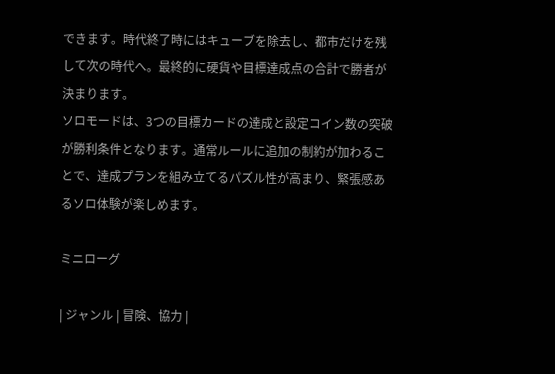できます。時代終了時にはキューブを除去し、都市だけを残して次の時代へ。最終的に硬貨や目標達成点の合計で勝者が決まります。
ソロモードは、3つの目標カードの達成と設定コイン数の突破が勝利条件となります。通常ルールに追加の制約が加わることで、達成プランを組み立てるパズル性が高まり、緊張感あるソロ体験が楽しめます。

ミニローグ

| ジャンル | 冒険、協力 |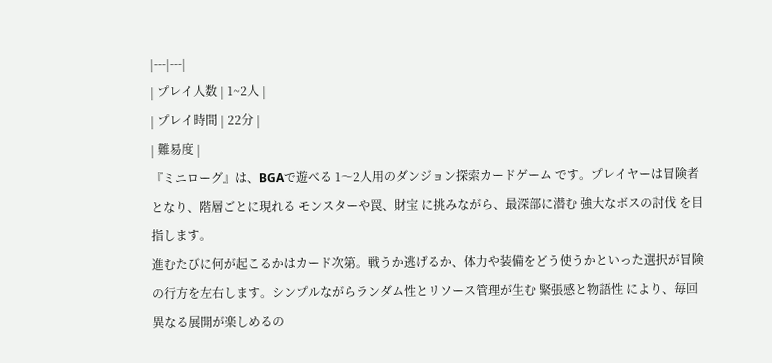|---|---|
| プレイ人数 | 1~2人 |
| プレイ時間 | 22分 |
| 難易度 |
『ミニローグ』は、BGAで遊べる 1〜2人用のダンジョン探索カードゲーム です。プレイヤーは冒険者となり、階層ごとに現れる モンスターや罠、財宝 に挑みながら、最深部に潜む 強大なボスの討伐 を目指します。
進むたびに何が起こるかはカード次第。戦うか逃げるか、体力や装備をどう使うかといった選択が冒険の行方を左右します。シンプルながらランダム性とリソース管理が生む 緊張感と物語性 により、毎回異なる展開が楽しめるの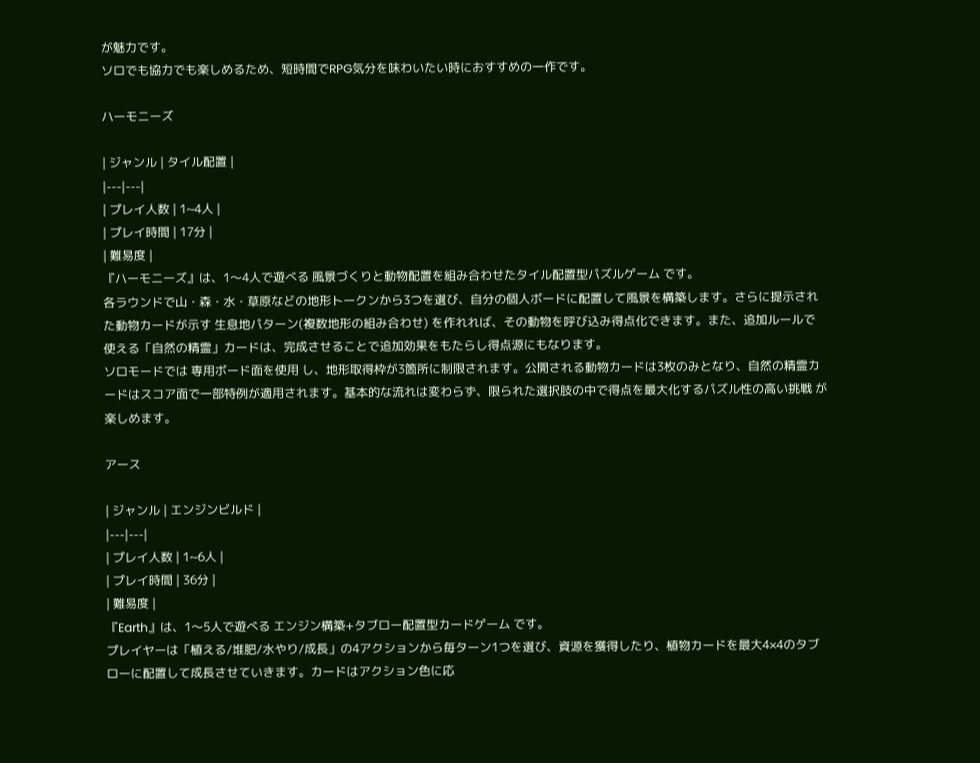が魅力です。
ソロでも協力でも楽しめるため、短時間でRPG気分を味わいたい時におすすめの一作です。

ハーモニーズ

| ジャンル | タイル配置 |
|---|---|
| プレイ人数 | 1~4人 |
| プレイ時間 | 17分 |
| 難易度 |
『ハーモニーズ』は、1〜4人で遊べる 風景づくりと動物配置を組み合わせたタイル配置型パズルゲーム です。
各ラウンドで山・森・水・草原などの地形トークンから3つを選び、自分の個人ボードに配置して風景を構築します。さらに提示された動物カードが示す 生息地パターン(複数地形の組み合わせ) を作れれば、その動物を呼び込み得点化できます。また、追加ルールで使える「自然の精霊」カードは、完成させることで追加効果をもたらし得点源にもなります。
ソロモードでは 専用ボード面を使用 し、地形取得枠が3箇所に制限されます。公開される動物カードは3枚のみとなり、自然の精霊カードはスコア面で一部特例が適用されます。基本的な流れは変わらず、限られた選択肢の中で得点を最大化するパズル性の高い挑戦 が楽しめます。

アース

| ジャンル | エンジンビルド |
|---|---|
| プレイ人数 | 1~6人 |
| プレイ時間 | 36分 |
| 難易度 |
『Earth』は、1〜5人で遊べる エンジン構築+タブロー配置型カードゲーム です。
プレイヤーは「植える/堆肥/水やり/成長」の4アクションから毎ターン1つを選び、資源を獲得したり、植物カードを最大4×4のタブローに配置して成長させていきます。カードはアクション色に応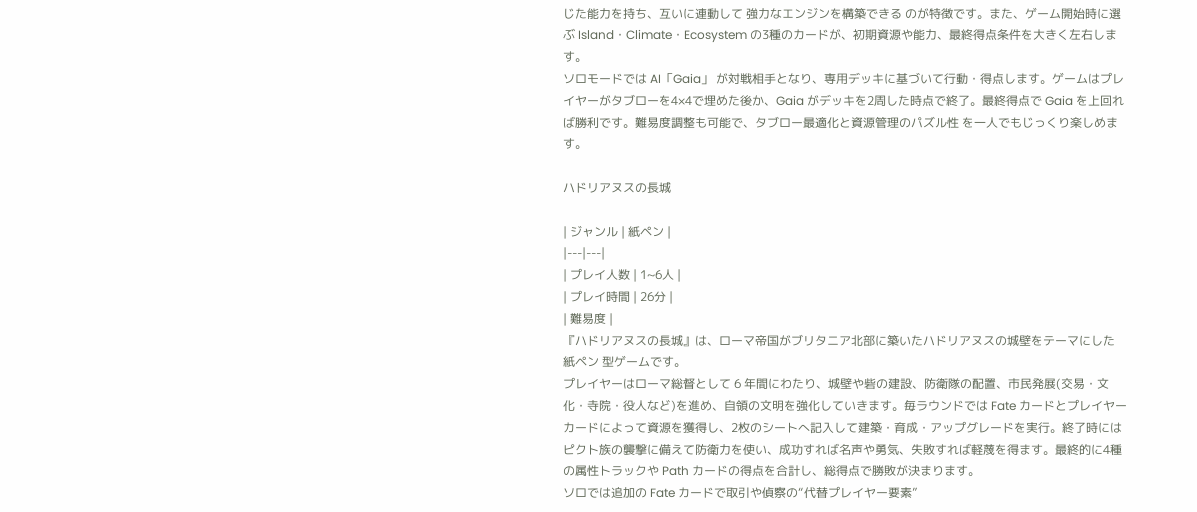じた能力を持ち、互いに連動して 強力なエンジンを構築できる のが特徴です。また、ゲーム開始時に選ぶ Island・Climate・Ecosystem の3種のカードが、初期資源や能力、最終得点条件を大きく左右します。
ソロモードでは AI「Gaia」 が対戦相手となり、専用デッキに基づいて行動・得点します。ゲームはプレイヤーがタブローを4×4で埋めた後か、Gaia がデッキを2周した時点で終了。最終得点で Gaia を上回れば勝利です。難易度調整も可能で、タブロー最適化と資源管理のパズル性 を一人でもじっくり楽しめます。

ハドリアヌスの長城

| ジャンル | 紙ペン |
|---|---|
| プレイ人数 | 1~6人 |
| プレイ時間 | 26分 |
| 難易度 |
『ハドリアヌスの長城』は、ローマ帝国がブリタニア北部に築いたハドリアヌスの城壁をテーマにした 紙ペン 型ゲームです。
プレイヤーはローマ総督として 6 年間にわたり、城壁や砦の建設、防衛隊の配置、市民発展(交易・文化・寺院・役人など)を進め、自領の文明を強化していきます。毎ラウンドでは Fate カードとプレイヤーカードによって資源を獲得し、2枚のシートへ記入して建築・育成・アップグレードを実行。終了時にはピクト族の襲撃に備えて防衛力を使い、成功すれば名声や勇気、失敗すれば軽蔑を得ます。最終的に4種の属性トラックや Path カードの得点を合計し、総得点で勝敗が決まります。
ソロでは追加の Fate カードで取引や偵察の“代替プレイヤー要素”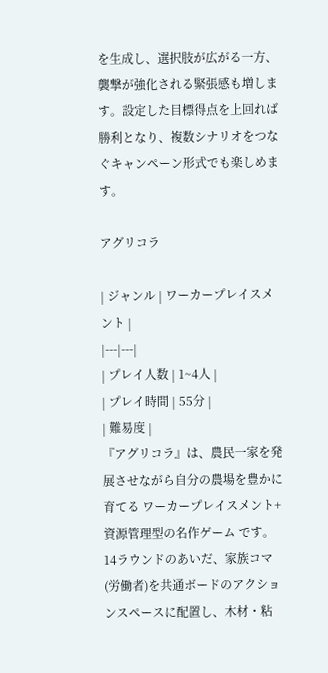を生成し、選択肢が広がる一方、襲撃が強化される緊張感も増します。設定した目標得点を上回れば勝利となり、複数シナリオをつなぐキャンペーン形式でも楽しめます。

アグリコラ

| ジャンル | ワーカープレイスメント |
|---|---|
| プレイ人数 | 1~4人 |
| プレイ時間 | 55分 |
| 難易度 |
『アグリコラ』は、農民一家を発展させながら自分の農場を豊かに育てる ワーカープレイスメント+資源管理型の名作ゲーム です。
14ラウンドのあいだ、家族コマ(労働者)を共通ボードのアクションスペースに配置し、木材・粘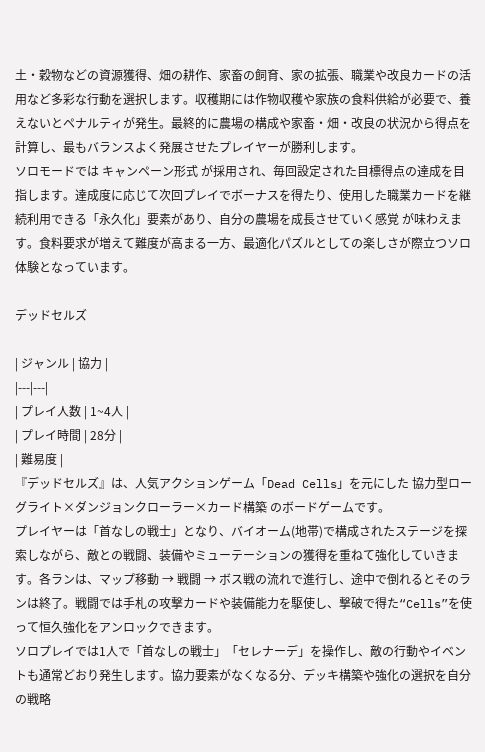土・穀物などの資源獲得、畑の耕作、家畜の飼育、家の拡張、職業や改良カードの活用など多彩な行動を選択します。収穫期には作物収穫や家族の食料供給が必要で、養えないとペナルティが発生。最終的に農場の構成や家畜・畑・改良の状況から得点を計算し、最もバランスよく発展させたプレイヤーが勝利します。
ソロモードでは キャンペーン形式 が採用され、毎回設定された目標得点の達成を目指します。達成度に応じて次回プレイでボーナスを得たり、使用した職業カードを継続利用できる「永久化」要素があり、自分の農場を成長させていく感覚 が味わえます。食料要求が増えて難度が高まる一方、最適化パズルとしての楽しさが際立つソロ体験となっています。

デッドセルズ

| ジャンル | 協力 |
|---|---|
| プレイ人数 | 1~4人 |
| プレイ時間 | 28分 |
| 難易度 |
『デッドセルズ』は、人気アクションゲーム「Dead Cells」を元にした 協力型ローグライト×ダンジョンクローラー×カード構築 のボードゲームです。
プレイヤーは「首なしの戦士」となり、バイオーム(地帯)で構成されたステージを探索しながら、敵との戦闘、装備やミューテーションの獲得を重ねて強化していきます。各ランは、マップ移動 → 戦闘 → ボス戦の流れで進行し、途中で倒れるとそのランは終了。戦闘では手札の攻撃カードや装備能力を駆使し、撃破で得た“Cells”を使って恒久強化をアンロックできます。
ソロプレイでは1人で「首なしの戦士」「セレナーデ」を操作し、敵の行動やイベントも通常どおり発生します。協力要素がなくなる分、デッキ構築や強化の選択を自分の戦略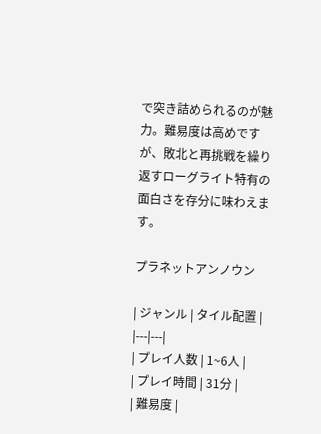で突き詰められるのが魅力。難易度は高めですが、敗北と再挑戦を繰り返すローグライト特有の面白さを存分に味わえます。

プラネットアンノウン

| ジャンル | タイル配置 |
|---|---|
| プレイ人数 | 1~6人 |
| プレイ時間 | 31分 |
| 難易度 |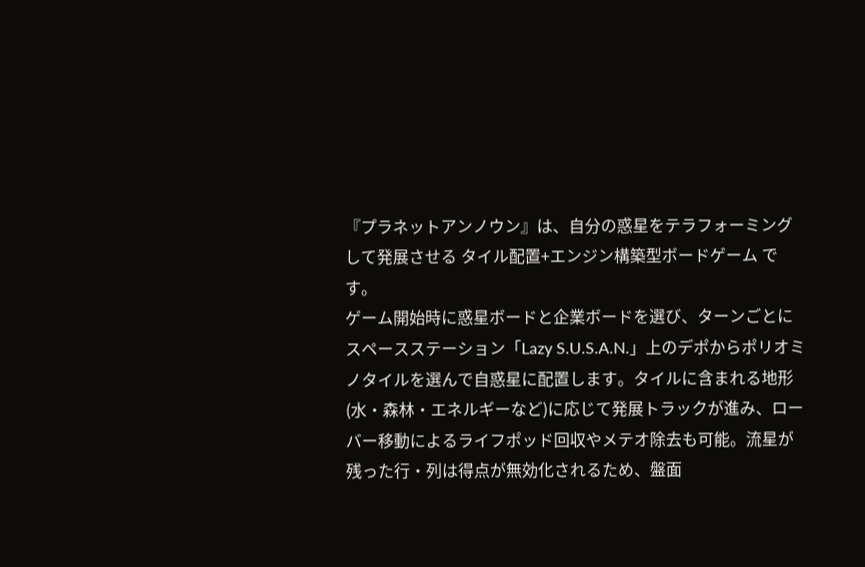『プラネットアンノウン』は、自分の惑星をテラフォーミングして発展させる タイル配置+エンジン構築型ボードゲーム です。
ゲーム開始時に惑星ボードと企業ボードを選び、ターンごとにスペースステーション「Lazy S.U.S.A.N.」上のデポからポリオミノタイルを選んで自惑星に配置します。タイルに含まれる地形(水・森林・エネルギーなど)に応じて発展トラックが進み、ローバー移動によるライフポッド回収やメテオ除去も可能。流星が残った行・列は得点が無効化されるため、盤面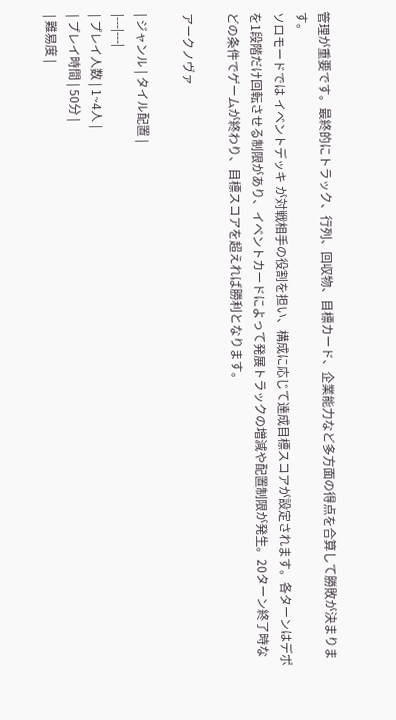管理が重要です。最終的にトラック、行列、回収物、目標カード、企業能力など多方面の得点を合算して勝敗が決まります。
ソロモードでは イベントデッキ が対戦相手の役割を担い、構成に応じて達成目標スコアが設定されます。各ターンはデポを1段階だけ回転させる制限があり、イベントカードによって発展トラックの増減や配置制限が発生。20ターン終了時などの条件でゲームが終わり、目標スコアを超えれば勝利となります。

アークノヴァ

| ジャンル | タイル配置 |
|---|---|
| プレイ人数 | 1~4人 |
| プレイ時間 | 50分 |
| 難易度 |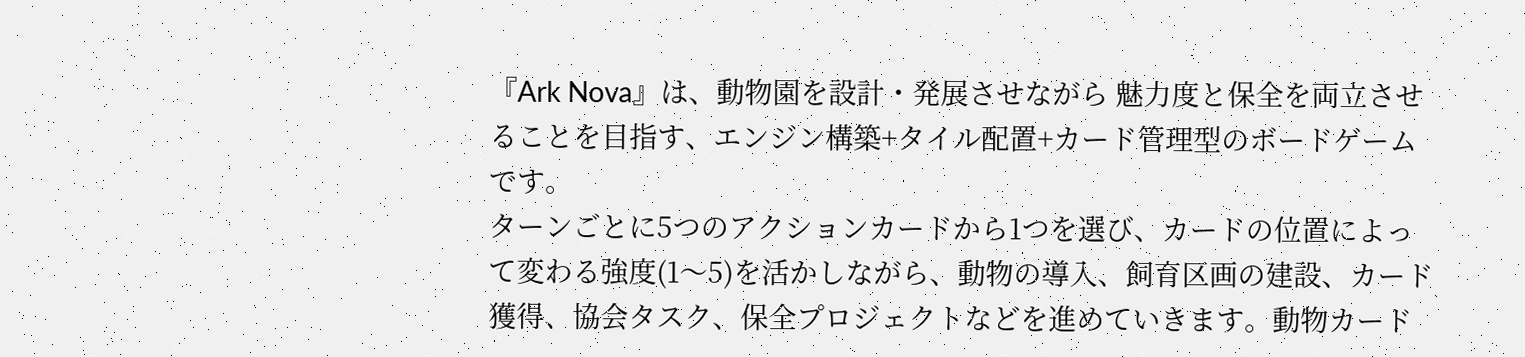『Ark Nova』は、動物園を設計・発展させながら 魅力度と保全を両立させることを目指す、エンジン構築+タイル配置+カード管理型のボードゲームです。
ターンごとに5つのアクションカードから1つを選び、カードの位置によって変わる強度(1〜5)を活かしながら、動物の導入、飼育区画の建設、カード獲得、協会タスク、保全プロジェクトなどを進めていきます。動物カード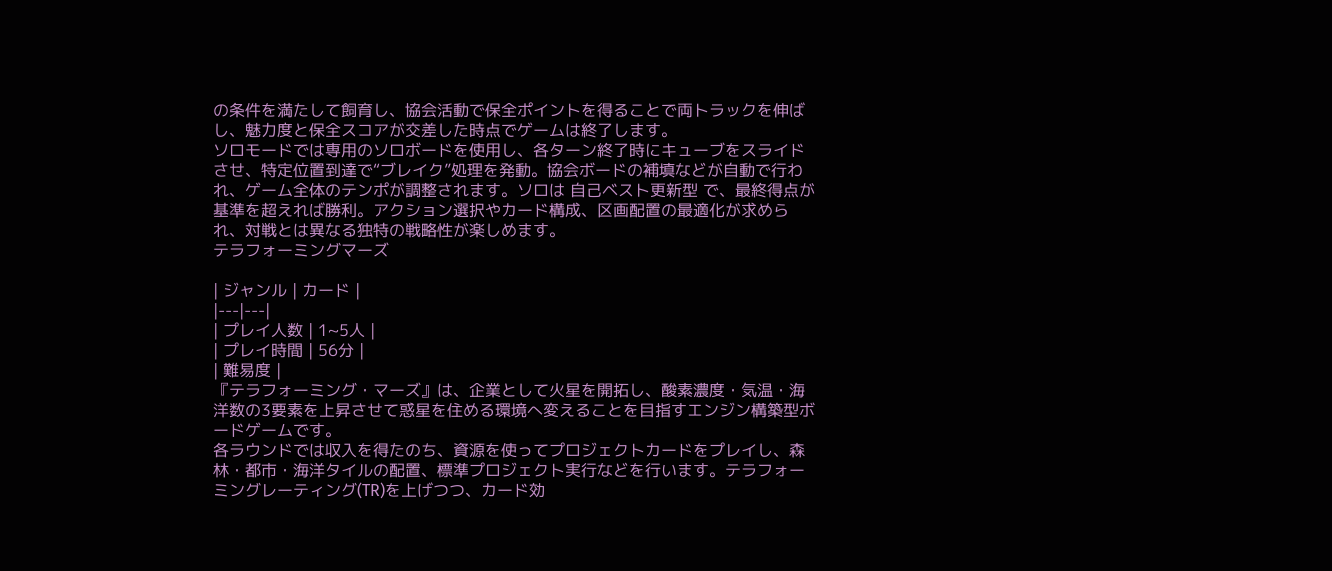の条件を満たして飼育し、協会活動で保全ポイントを得ることで両トラックを伸ばし、魅力度と保全スコアが交差した時点でゲームは終了します。
ソロモードでは専用のソロボードを使用し、各ターン終了時にキューブをスライドさせ、特定位置到達で“ブレイク”処理を発動。協会ボードの補填などが自動で行われ、ゲーム全体のテンポが調整されます。ソロは 自己ベスト更新型 で、最終得点が基準を超えれば勝利。アクション選択やカード構成、区画配置の最適化が求められ、対戦とは異なる独特の戦略性が楽しめます。
テラフォーミングマーズ

| ジャンル | カード |
|---|---|
| プレイ人数 | 1~5人 |
| プレイ時間 | 56分 |
| 難易度 |
『テラフォーミング・マーズ』は、企業として火星を開拓し、酸素濃度・気温・海洋数の3要素を上昇させて惑星を住める環境へ変えることを目指すエンジン構築型ボードゲームです。
各ラウンドでは収入を得たのち、資源を使ってプロジェクトカードをプレイし、森林・都市・海洋タイルの配置、標準プロジェクト実行などを行います。テラフォーミングレーティング(TR)を上げつつ、カード効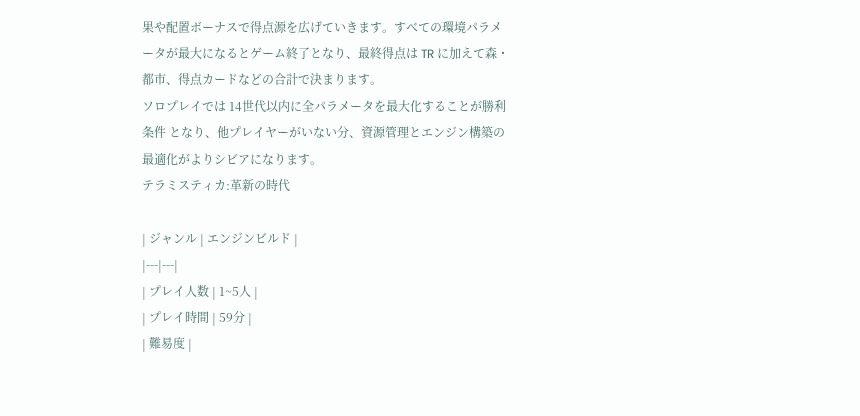果や配置ボーナスで得点源を広げていきます。すべての環境パラメータが最大になるとゲーム終了となり、最終得点は TR に加えて森・都市、得点カードなどの合計で決まります。
ソロプレイでは 14世代以内に全パラメータを最大化することが勝利条件 となり、他プレイヤーがいない分、資源管理とエンジン構築の最適化がよりシビアになります。
テラミスティカ:革新の時代

| ジャンル | エンジンビルド |
|---|---|
| プレイ人数 | 1~5人 |
| プレイ時間 | 59分 |
| 難易度 |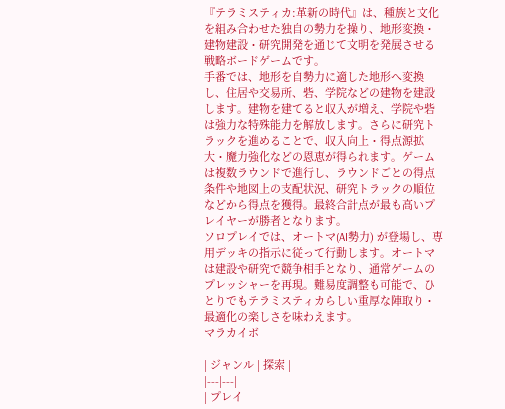『テラミスティカ:革新の時代』は、種族と文化を組み合わせた独自の勢力を操り、地形変換・建物建設・研究開発を通じて文明を発展させる戦略ボードゲームです。
手番では、地形を自勢力に適した地形へ変換し、住居や交易所、砦、学院などの建物を建設します。建物を建てると収入が増え、学院や砦は強力な特殊能力を解放します。さらに研究トラックを進めることで、収入向上・得点源拡大・魔力強化などの恩恵が得られます。ゲームは複数ラウンドで進行し、ラウンドごとの得点条件や地図上の支配状況、研究トラックの順位などから得点を獲得。最終合計点が最も高いプレイヤーが勝者となります。
ソロプレイでは、オートマ(AI勢力) が登場し、専用デッキの指示に従って行動します。オートマは建設や研究で競争相手となり、通常ゲームのプレッシャーを再現。難易度調整も可能で、ひとりでもテラミスティカらしい重厚な陣取り・最適化の楽しさを味わえます。
マラカイボ

| ジャンル | 探索 |
|---|---|
| プレイ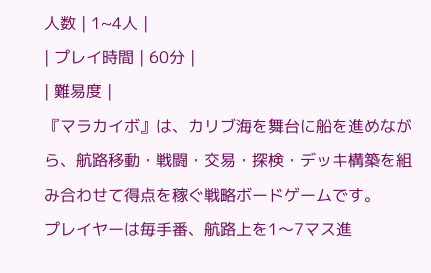人数 | 1~4人 |
| プレイ時間 | 60分 |
| 難易度 |
『マラカイボ』は、カリブ海を舞台に船を進めながら、航路移動・戦闘・交易・探検・デッキ構築を組み合わせて得点を稼ぐ戦略ボードゲームです。
プレイヤーは毎手番、航路上を1〜7マス進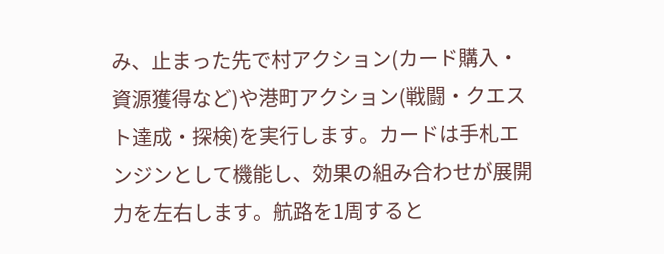み、止まった先で村アクション(カード購入・資源獲得など)や港町アクション(戦闘・クエスト達成・探検)を実行します。カードは手札エンジンとして機能し、効果の組み合わせが展開力を左右します。航路を1周すると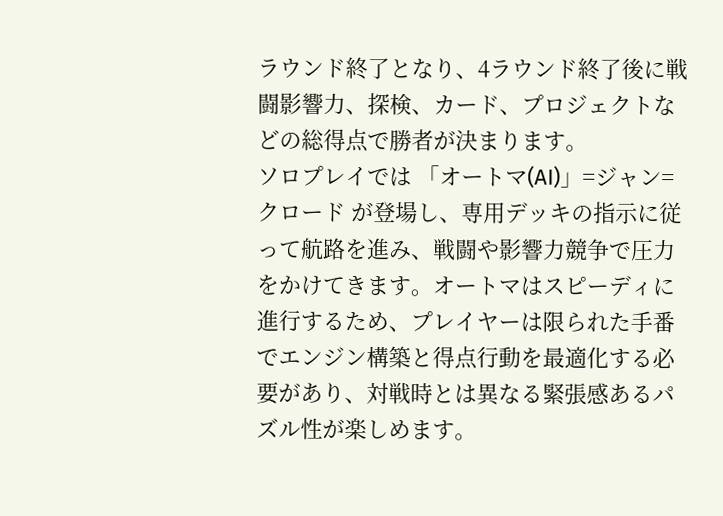ラウンド終了となり、4ラウンド終了後に戦闘影響力、探検、カード、プロジェクトなどの総得点で勝者が決まります。
ソロプレイでは 「オートマ(AI)」=ジャン=クロード が登場し、専用デッキの指示に従って航路を進み、戦闘や影響力競争で圧力をかけてきます。オートマはスピーディに進行するため、プレイヤーは限られた手番でエンジン構築と得点行動を最適化する必要があり、対戦時とは異なる緊張感あるパズル性が楽しめます。